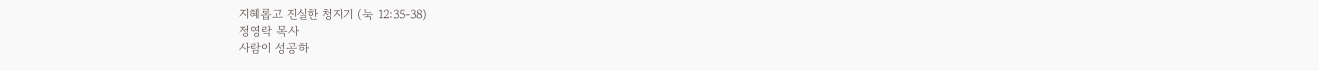지혜롭고 진실한 청지기 (눅 12:35-38)
정영락 목사
사람이 성공하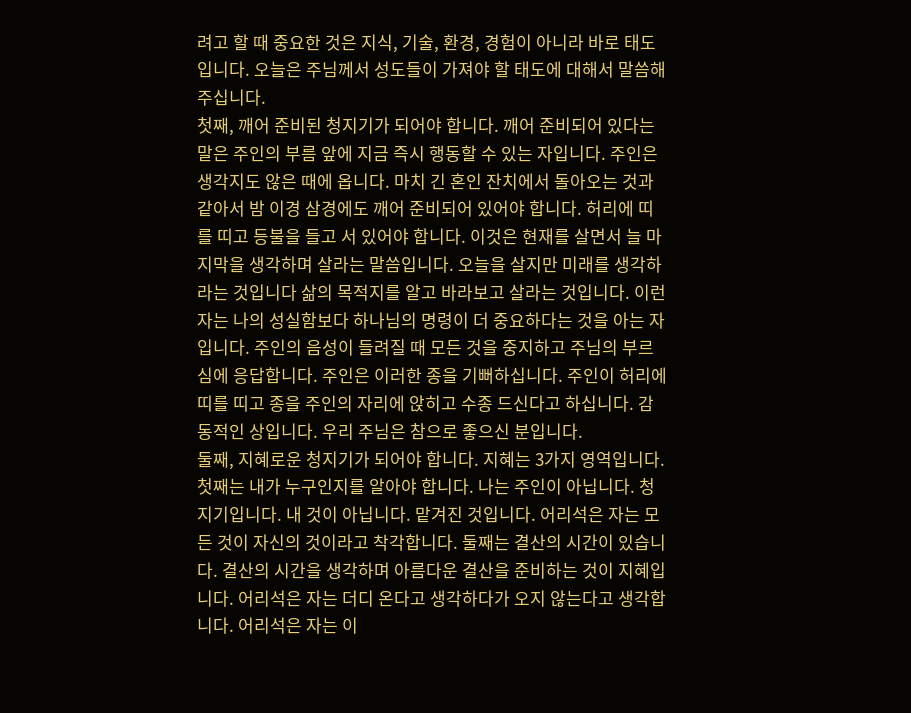려고 할 때 중요한 것은 지식, 기술, 환경, 경험이 아니라 바로 태도입니다. 오늘은 주님께서 성도들이 가져야 할 태도에 대해서 말씀해 주십니다.
첫째, 깨어 준비된 청지기가 되어야 합니다. 깨어 준비되어 있다는 말은 주인의 부름 앞에 지금 즉시 행동할 수 있는 자입니다. 주인은 생각지도 않은 때에 옵니다. 마치 긴 혼인 잔치에서 돌아오는 것과 같아서 밤 이경 삼경에도 깨어 준비되어 있어야 합니다. 허리에 띠를 띠고 등불을 들고 서 있어야 합니다. 이것은 현재를 살면서 늘 마지막을 생각하며 살라는 말씀입니다. 오늘을 살지만 미래를 생각하라는 것입니다 삶의 목적지를 알고 바라보고 살라는 것입니다. 이런 자는 나의 성실함보다 하나님의 명령이 더 중요하다는 것을 아는 자입니다. 주인의 음성이 들려질 때 모든 것을 중지하고 주님의 부르심에 응답합니다. 주인은 이러한 종을 기뻐하십니다. 주인이 허리에 띠를 띠고 종을 주인의 자리에 앉히고 수종 드신다고 하십니다. 감동적인 상입니다. 우리 주님은 참으로 좋으신 분입니다.
둘째, 지혜로운 청지기가 되어야 합니다. 지혜는 3가지 영역입니다. 첫째는 내가 누구인지를 알아야 합니다. 나는 주인이 아닙니다. 청지기입니다. 내 것이 아닙니다. 맡겨진 것입니다. 어리석은 자는 모든 것이 자신의 것이라고 착각합니다. 둘째는 결산의 시간이 있습니다. 결산의 시간을 생각하며 아름다운 결산을 준비하는 것이 지혜입니다. 어리석은 자는 더디 온다고 생각하다가 오지 않는다고 생각합니다. 어리석은 자는 이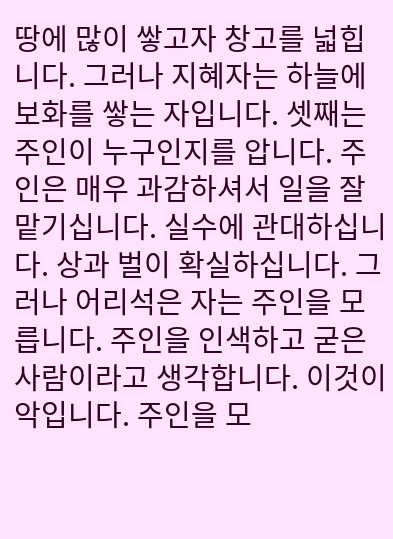땅에 많이 쌓고자 창고를 넓힙니다. 그러나 지혜자는 하늘에 보화를 쌓는 자입니다. 셋째는 주인이 누구인지를 압니다. 주인은 매우 과감하셔서 일을 잘 맡기십니다. 실수에 관대하십니다. 상과 벌이 확실하십니다. 그러나 어리석은 자는 주인을 모릅니다. 주인을 인색하고 굳은 사람이라고 생각합니다. 이것이 악입니다. 주인을 모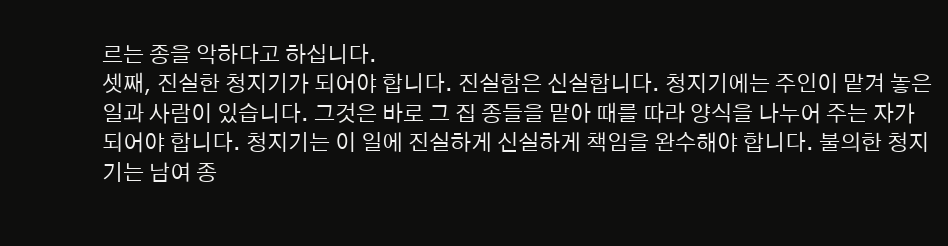르는 종을 악하다고 하십니다.
셋째, 진실한 청지기가 되어야 합니다. 진실함은 신실합니다. 청지기에는 주인이 맡겨 놓은 일과 사람이 있습니다. 그것은 바로 그 집 종들을 맡아 때를 따라 양식을 나누어 주는 자가 되어야 합니다. 청지기는 이 일에 진실하게 신실하게 책임을 완수해야 합니다. 불의한 청지기는 남여 종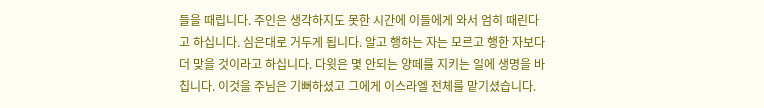들을 때립니다. 주인은 생각하지도 못한 시간에 이들에게 와서 엄히 때린다고 하십니다. 심은대로 거두게 됩니다. 알고 행하는 자는 모르고 행한 자보다 더 맞을 것이라고 하십니다. 다윗은 몇 안되는 양떼를 지키는 일에 생명을 바칩니다. 이것을 주님은 기뻐하셨고 그에게 이스라엘 전체를 맡기셨습니다.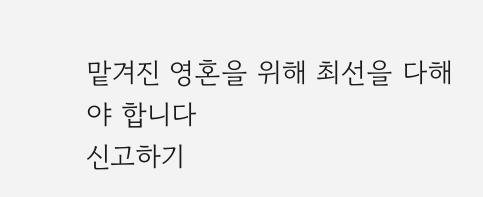맡겨진 영혼을 위해 최선을 다해야 합니다
신고하기